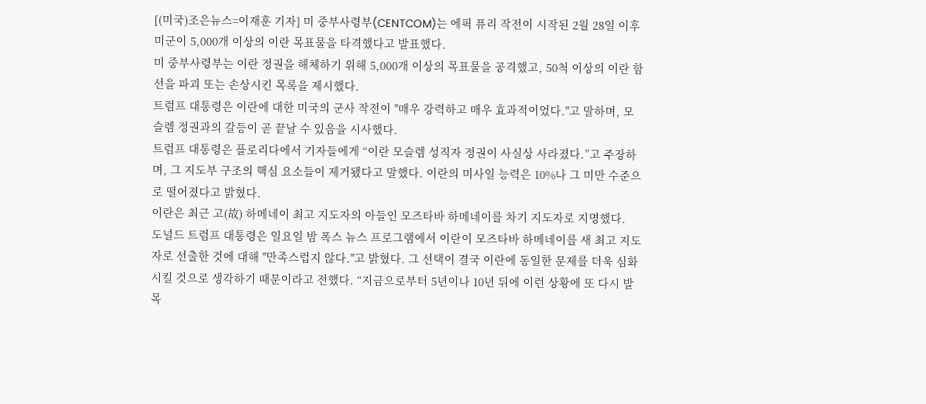[(미국)조은뉴스=이재훈 기자] 미 중부사령부(CENTCOM)는 에픽 퓨리 작전이 시작된 2월 28일 이후 미군이 5,000개 이상의 이란 목표물을 타격했다고 발표했다.
미 중부사령부는 이란 정권을 해체하기 위해 5,000개 이상의 목표물을 공격했고, 50척 이상의 이란 함선을 파괴 또는 손상시킨 목록을 제시했다.
트럼프 대통령은 이란에 대한 미국의 군사 작전이 "매우 강력하고 매우 효과적이었다."고 말하며, 모슬렘 정권과의 갈등이 곧 끝날 수 있음을 시사했다.
트럼프 대통령은 플로리다에서 기자들에게 “이란 모슬렘 성직자 정권이 사실상 사라졌다.”고 주장하며, 그 지도부 구조의 핵심 요소들이 제거됐다고 말했다. 이란의 미사일 능력은 10%나 그 미만 수준으로 떨어졌다고 밝혔다.
이란은 최근 고(故) 하메네이 최고 지도자의 아들인 모즈타바 하메네이를 차기 지도자로 지명했다.
도널드 트럼프 대통령은 일요일 밤 폭스 뉴스 프로그램에서 이란이 모즈타바 하메네이를 새 최고 지도자로 선출한 것에 대해 "만족스럽지 않다."고 밝혔다. 그 선택이 결국 이란에 동일한 문제를 더욱 심화시킬 것으로 생각하기 때문이라고 전했다. “지금으로부터 5년이나 10년 뒤에 이런 상황에 또 다시 발목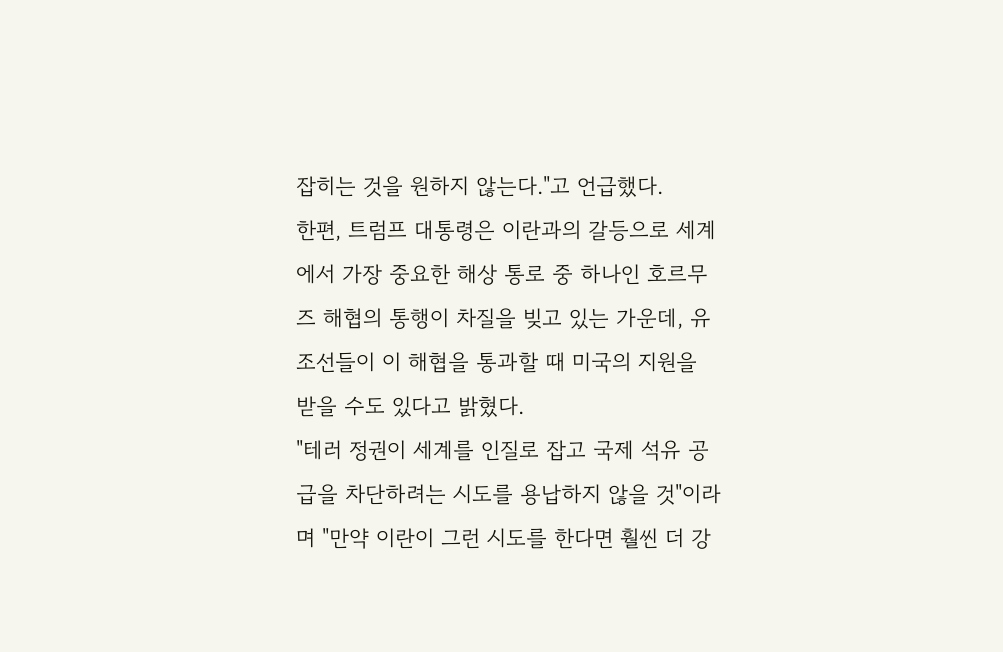잡히는 것을 원하지 않는다."고 언급했다.
한편, 트럼프 대통령은 이란과의 갈등으로 세계에서 가장 중요한 해상 통로 중 하나인 호르무즈 해협의 통행이 차질을 빚고 있는 가운데, 유조선들이 이 해협을 통과할 때 미국의 지원을 받을 수도 있다고 밝혔다.
"테러 정권이 세계를 인질로 잡고 국제 석유 공급을 차단하려는 시도를 용납하지 않을 것"이라며 "만약 이란이 그런 시도를 한다면 훨씬 더 강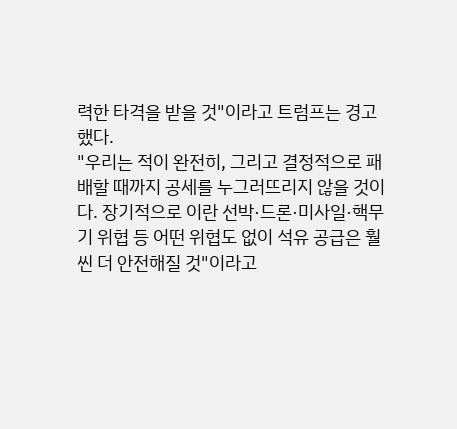력한 타격을 받을 것"이라고 트럼프는 경고했다.
"우리는 적이 완전히, 그리고 결정적으로 패배할 때까지 공세를 누그러뜨리지 않을 것이다. 장기적으로 이란 선박·드론·미사일·핵무기 위협 등 어떤 위협도 없이 석유 공급은 훨씬 더 안전해질 것"이라고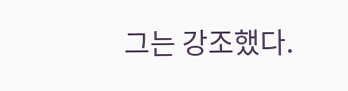그는 강조했다.